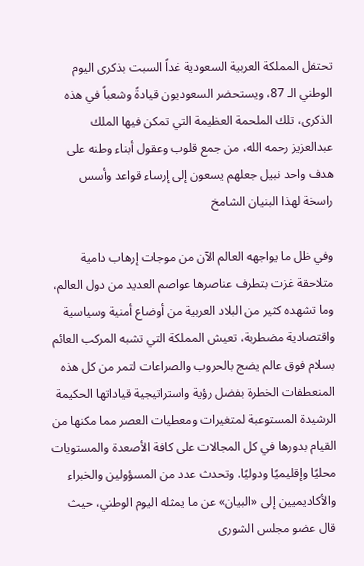تحتفل المملكة العربية السعودية غداً السبت بذكرى اليوم الوطني الـ 87، ويستحضر السعوديون قيادةً وشعباً في هذه الذكرى، تلك الملحمة العظيمة التي تمكن فيها الملك عبدالعزيز رحمه الله، من جمع قلوب وعقول أبناء وطنه على هدف واحد نبيل جعلهم يسعون إلى إرساء قواعد وأسس راسخة لهذا البنيان الشامخ

وفي ظل ما يواجهه العالم الآن من موجات إرهاب دامية متلاحقة غزت بتطرف عناصرها عواصم العديد من دول العالم، وما تشهده كثير من البلاد العربية من أوضاع أمنية وسياسية واقتصادية مضطربة، تعيش المملكة التي تشبه المركب العائم بسلام فوق عالم يضج بالحروب والصراعات لتمر من كل هذه المنعطفات الخطرة بفضل رؤية واستراتيجية قياداتها الحكيمة الرشيدة المستوعبة لمتغيرات ومعطيات العصر مما مكنها من القيام بدورها في كل المجالات على كافة الأصعدة والمستويات محليًا وإقليميًا ودوليًا. وتحدث عدد من المسؤولين والخبراء والأكاديميين إلى «البيان» عن ما يمثله اليوم الوطني، حيث قال عضو مجلس الشورى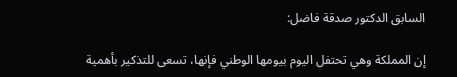السابق الدكتور صدقة فاضل:

إن المملكة وهي تحتفل اليوم بيومها الوطني فإنها، تسعى للتذكير بأهمية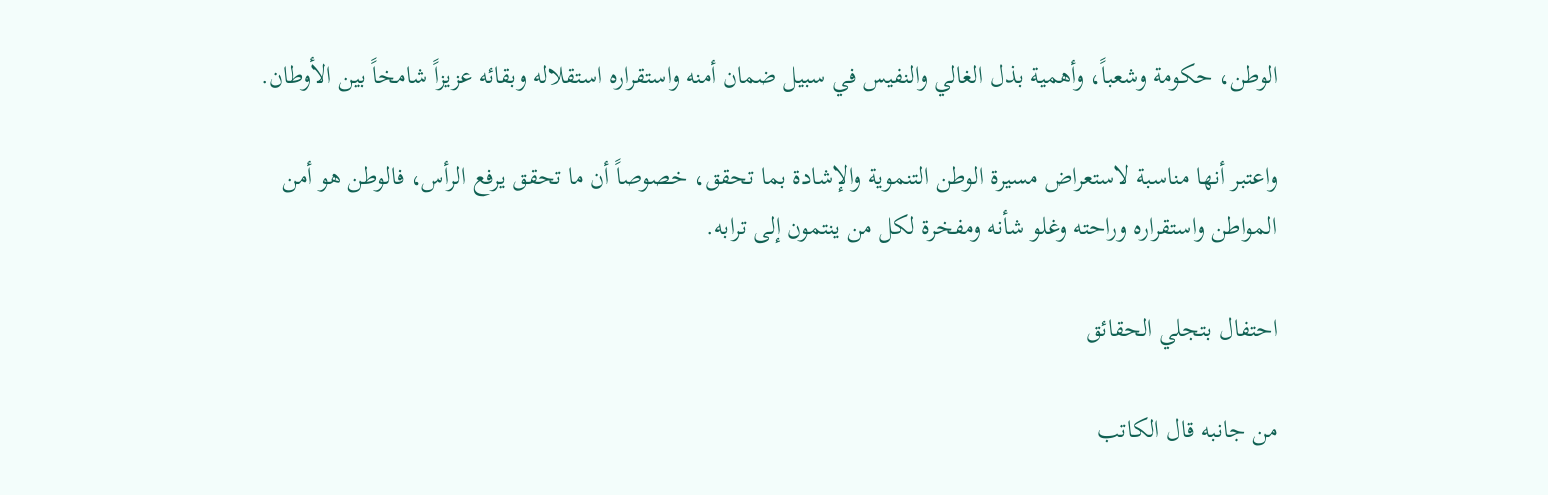الوطن، حكومة وشعباً، وأهمية بذل الغالي والنفيس في سبيل ضمان أمنه واستقراره استقلاله وبقائه عزيزاً شامخاً بين الأوطان.

واعتبر أنها مناسبة لاستعراض مسيرة الوطن التنموية والإشادة بما تحقق، خصوصاً أن ما تحقق يرفع الرأس، فالوطن هو أمن المواطن واستقراره وراحته وغلو شأنه ومفخرة لكل من ينتمون إلى ترابه.

احتفال بتجلي الحقائق

من جانبه قال الكاتب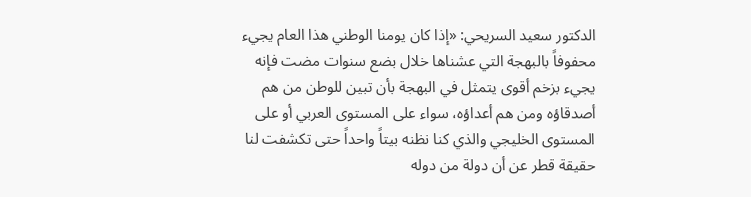الدكتور سعيد السريحي: «إذا كان يومنا الوطني هذا العام يجيء محفوفاً بالبهجة التي عشناها خلال بضع سنوات مضت فإنه يجيء بزخم أقوى يتمثل في البهجة بأن تبين للوطن من هم أصدقاؤه ومن هم أعداؤه، سواء على المستوى العربي أو على المستوى الخليجي والذي كنا نظنه بيتاً واحداً حتى تكشفت لنا حقيقة قطر عن أن دولة من دوله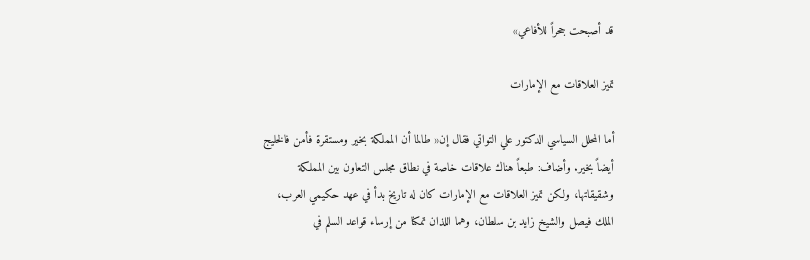قد أصبحت جحراً للأفاعي»

تميز العلاقات مع الإمارات

أما المحلل السياسي الدكتور علي التواتي فقال إن« طالما أن المملكة بخير ومستقرة فأمن فالخليج أيضاً بخير. وأضاف: طبعاً هناك علاقات خاصة في نطاق مجلس التعاون بين المملكة وشقيقاتها، ولكن تميز العلاقات مع الإمارات كان له تاريخ بدأ في عهد حكيمي العرب، الملك فيصل والشيخ زايد بن سلطان، وهما اللذان تمكنا من إرساء قواعد السلم في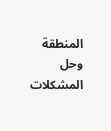المنطقة وحل المشكلات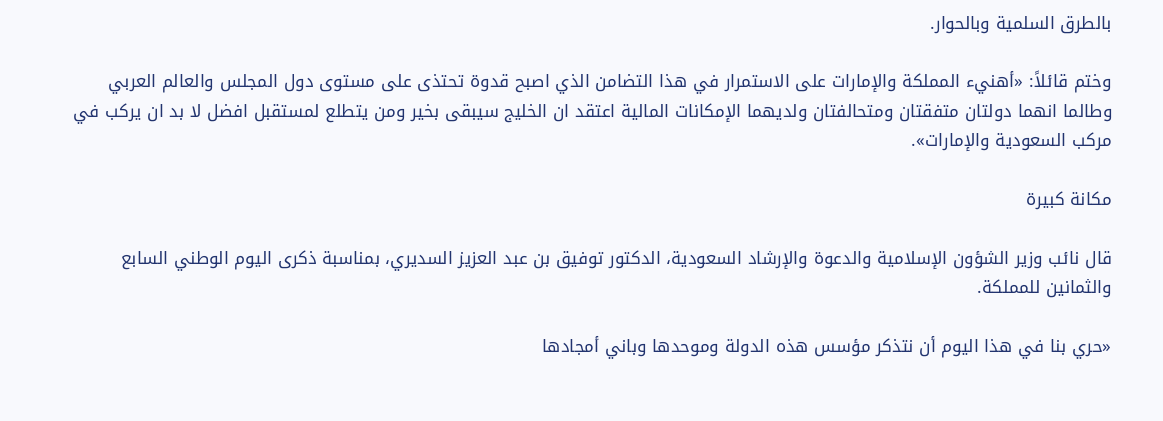بالطرق السلمية وبالحوار.

وختم قائلاً: «أهنيء المملكة والإمارات على الاستمرار في هذا التضامن الذي اصبح قدوة تحتذى على مستوى دول المجلس والعالم العربي وطالما انهما دولتان متفقتان ومتحالفتان ولديهما الإمكانات المالية اعتقد ان الخليج سيبقى بخير ومن يتطلع لمستقبل افضل لا بد ان يركب في مركب السعودية والإمارات».

مكانة كبيرة

قال نائب وزير الشؤون الإسلامية والدعوة والإرشاد السعودية، الدكتور توفيق بن عبد العزيز السديري، بمناسبة ذكرى اليوم الوطني السابع والثمانين للمملكة.

«حري بنا في هذا اليوم أن نتذكر مؤسس هذه الدولة وموحدها وباني أمجادها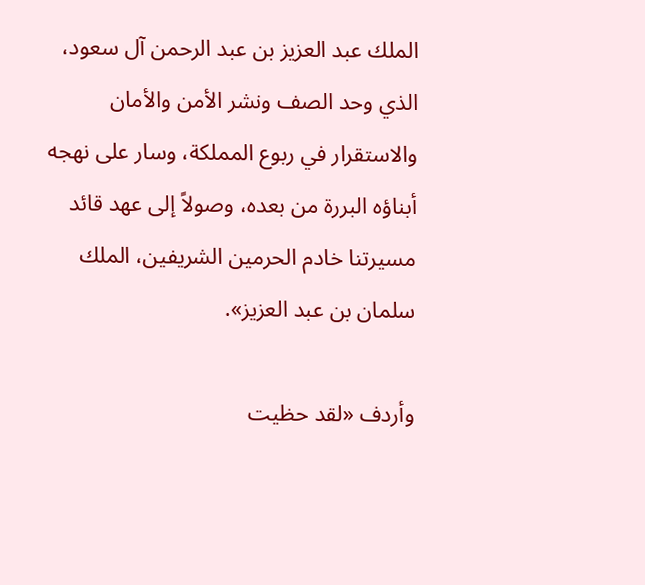الملك عبد العزيز بن عبد الرحمن آل سعود، الذي وحد الصف ونشر الأمن والأمان والاستقرار في ربوع المملكة، وسار على نهجه أبناؤه البررة من بعده، وصولاً إلى عهد قائد مسيرتنا خادم الحرمين الشريفين، الملك سلمان بن عبد العزيز».

وأردف «لقد حظيت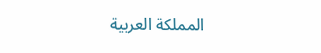المملكة العربية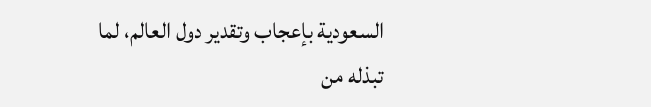السعودية بإعجاب وتقدير دول العالم، لما تبذله من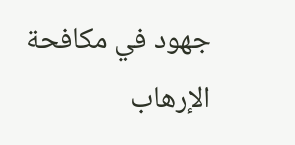جهود في مكافحة الإرهاب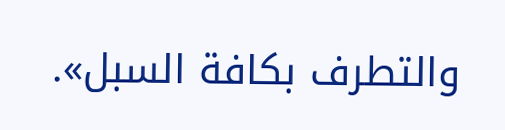والتطرف بكافة السبل».